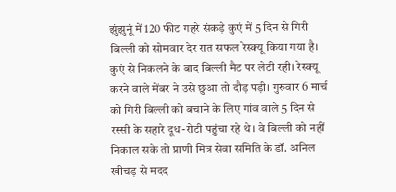झुंझुनूं में 120 फीट गहरे संकड़े कुएं में 5 दिन से गिरी बिल्ली को सोमवार देर रात सफल रेस्क्यू किया गया है। कुएं से निकलने के बाद बिल्ली मैट पर लेटी रही। रेस्क्यू करने वाले मेंबर ने उसे छुआ तो दौड़ पड़ी। गुरुवार 6 मार्च को गिरी बिल्ली को बचाने के लिए गांव वाले 5 दिन से रस्सी के सहारे दूध-रोटी पहुंचा रहे थे। वे बिल्ली को नहीं निकाल सके तो प्राणी मित्र सेवा समिति के डॉ. अनिल खीचड़ से मदद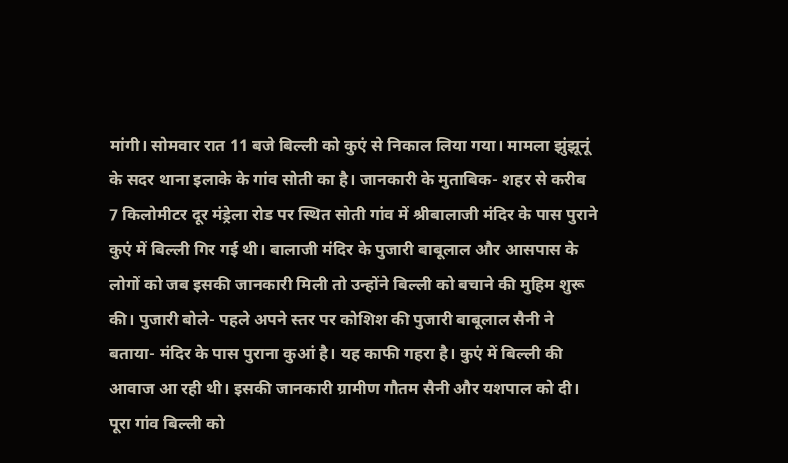मांगी। सोमवार रात 11 बजे बिल्ली को कुएं से निकाल लिया गया। मामला झुंझूनूं के सदर थाना इलाके के गांव सोती का है। जानकारी के मुताबिक- शहर से करीब 7 किलोमीटर दूर मंड्रेला रोड पर स्थित सोती गांव में श्रीबालाजी मंदिर के पास पुराने कुएं में बिल्ली गिर गई थी। बालाजी मंदिर के पुजारी बाबूलाल और आसपास के लोगों को जब इसकी जानकारी मिली तो उन्होंने बिल्ली को बचाने की मुहिम शुरू की। पुजारी बोले- पहले अपने स्तर पर कोशिश की पुजारी बाबूलाल सैनी ने बताया- मंदिर के पास पुराना कुआं है। यह काफी गहरा है। कुएं में बिल्ली की आवाज आ रही थी। इसकी जानकारी ग्रामीण गौतम सैनी और यशपाल को दी। पूरा गांव बिल्ली को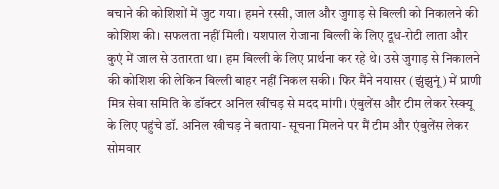बचाने की कोशिशों में जुट गया। हमने रस्सी, जाल और जुगाड़ से बिल्ली को निकालने की कोशिश की। सफलता नहीं मिली। यशपाल रोजाना बिल्ली के लिए दूध-रोटी लाता और कुएं में जाल से उतारता था। हम बिल्ली के लिए प्रार्थना कर रहे थे। उसे जुगाड़ से निकालने की कोशिश की लेकिन बिल्ली बाहर नहीं निकल सकी। फिर मैंने नयासर (झुंझुनूं) में प्राणी मित्र सेवा समिति के डॉक्टर अनिल खींचड़ से मदद मांगी। एंबुलेंस और टीम लेकर रेस्क्यू के लिए पहुंचे डॉ. अनिल खीचड़ ने बताया- सूचना मिलने पर मैं टीम और एंबुलेंस लेकर सोमवार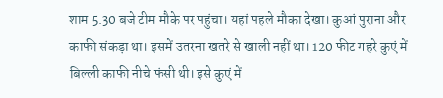शाम 5.30 बजे टीम मौके पर पहुंचा। यहां पहले मौका देखा। कुआं पुराना और काफी संकड़ा था। इसमें उतरना खतरे से खाली नहीं था। 120 फीट गहरे कुएं में बिल्ली काफी नीचे फंसी थी। इसे कुएं में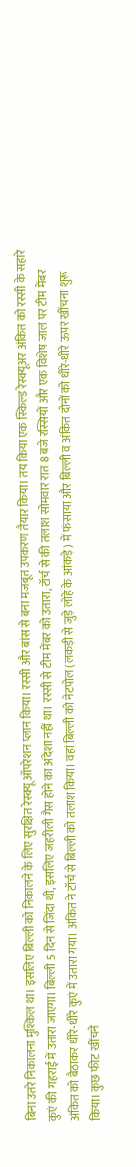बिना उतरे निकालना मुश्किल था। इसलिए बिल्ली को निकालने के लिए सुरक्षित रेस्क्यू ऑपरेशन प्लान किया। रस्सी और बांस से बना मजबूत उपकरण तैयार किया। तय किया एक स्किल्ड रेस्क्यूअर अंकित को रस्सी के सहारे कुएं की गहराई में उतारा जाएगा। बिल्ली 5 दिन से जिंदा थी, इसलिए जहरीली गैस होने का अंदेशा नहीं था। रस्सी से टीम मेंबर को उतारा, टॉर्च से की तलाश सोमवार रात 8 बजे रस्सियों और एक विशेष जाल पर टीम मेंबर अंकित को बैठाकर धीरे-धीरे कुएं में उतारा गया। अंकित ने टॉर्च से बिल्ली को तलाश किया। वहां बिल्ली को नेटपोल (लकड़ी से जुड़े लोहे के आंकड़े) में फंसाया और बिल्ली व अंकित दोनों को धीरे-धीरे ऊपर खींचना शुरू किया। कुछ फीट खींचने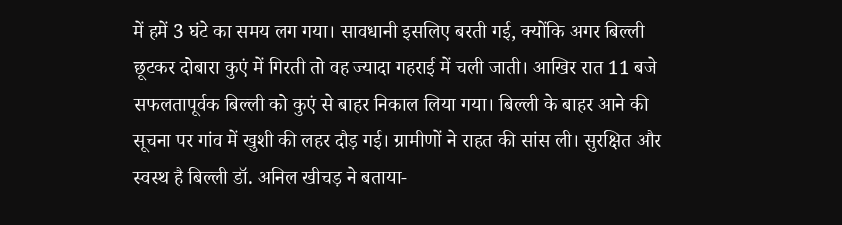में हमें 3 घंटे का समय लग गया। सावधानी इसलिए बरती गई, क्योंकि अगर बिल्ली छूटकर दोबारा कुएं में गिरती तो वह ज्यादा गहराई में चली जाती। आखिर रात 11 बजे सफलतापूर्वक बिल्ली को कुएं से बाहर निकाल लिया गया। बिल्ली के बाहर आने की सूचना पर गांव में खुशी की लहर दौड़ गई। ग्रामीणों ने राहत की सांस ली। सुरक्षित और स्वस्थ है बिल्ली डॉ. अनिल खीचड़ ने बताया-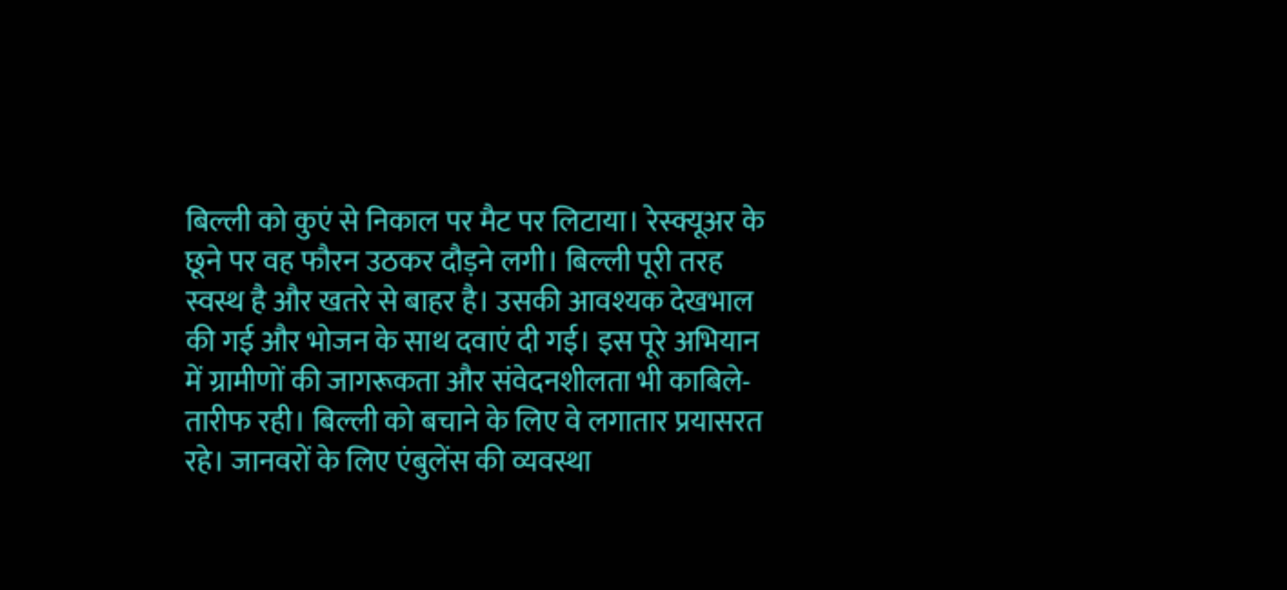बिल्ली को कुएं से निकाल पर मैट पर लिटाया। रेस्क्यूअर के छूने पर वह फौरन उठकर दौड़ने लगी। बिल्ली पूरी तरह स्वस्थ है और खतरे से बाहर है। उसकी आवश्यक देखभाल की गई और भोजन के साथ दवाएं दी गई। इस पूरे अभियान में ग्रामीणों की जागरूकता और संवेदनशीलता भी काबिले-तारीफ रही। बिल्ली को बचाने के लिए वे लगातार प्रयासरत रहे। जानवरों के लिए एंबुलेंस की व्यवस्था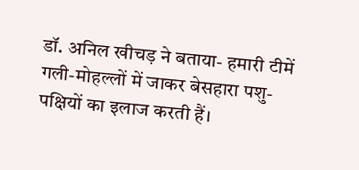डॉ. अनिल खीचड़ ने बताया- हमारी टीमें गली-मोहल्लों में जाकर बेसहारा पशु-पक्षियों का इलाज करती हैं।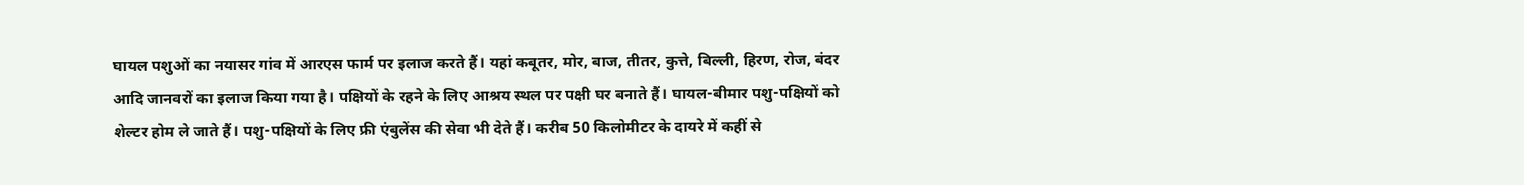घायल पशुओं का नयासर गांव में आरएस फार्म पर इलाज करते हैं। यहां कबूतर, मोर, बाज, तीतर, कुत्ते, बिल्ली, हिरण, रोज, बंदर आदि जानवरों का इलाज किया गया है। पक्षियों के रहने के लिए आश्रय स्थल पर पक्षी घर बनाते हैं। घायल-बीमार पशु-पक्षियों को शेल्टर होम ले जाते हैं। पशु-पक्षियों के लिए फ्री एंबुलेंस की सेवा भी देते हैं। करीब 50 किलोमीटर के दायरे में कहीं से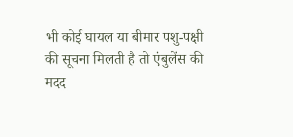भी कोई घायल या बीमार पशु-पक्षी की सूचना मिलती है तो एंबुलेंस की मदद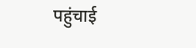पहुंचाई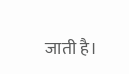जाती है।